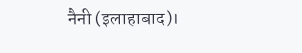नैनी (इलाहाबाद)।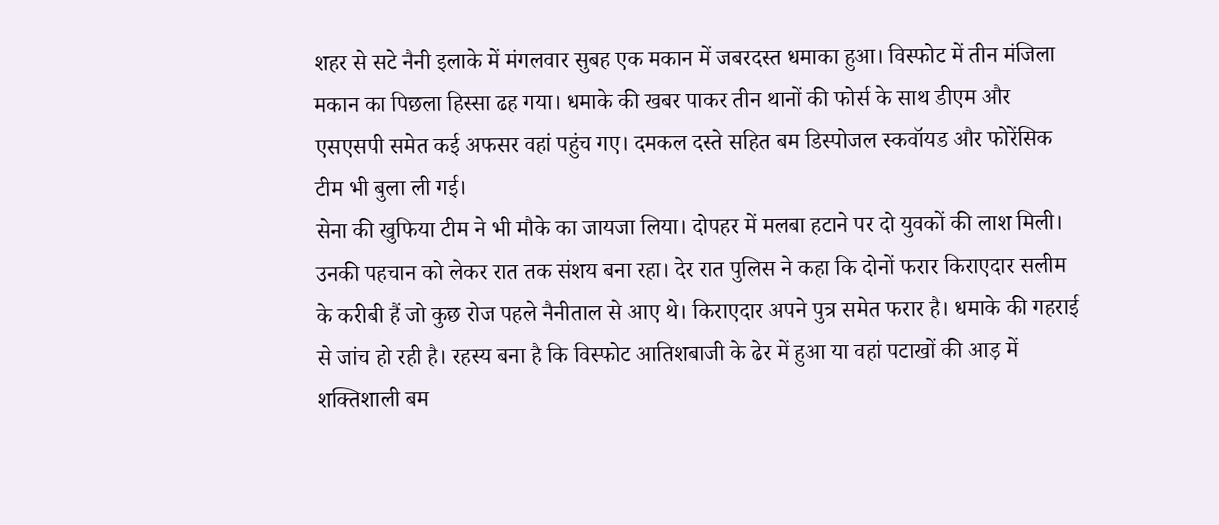शहर से सटे नैनी इलाके में मंगलवार सुबह एक मकान में जबरदस्त धमाका हुआ। विस्फोट में तीन मंजिला मकान का पिछला हिस्सा ढह गया। धमाके की खबर पाकर तीन थानों की फोर्स के साथ डीएम और एसएसपी समेत कई अफसर वहां पहुंच गए। दमकल दस्ते सहित बम डिस्पोजल स्कवॉयड और फोरेंसिक टीम भी बुला ली गई।
सेना की खुफिया टीम ने भी मौके का जायजा लिया। दोपहर में मलबा हटाने पर दो युवकों की लाश मिली। उनकी पहचान को लेकर रात तक संशय बना रहा। देर रात पुलिस ने कहा कि दोनों फरार किराएदार सलीम के करीबी हैं जो कुछ रोज पहले नैनीताल से आए थे। किराएदार अपने पुत्र समेत फरार है। धमाके की गहराई से जांच हो रही है। रहस्य बना है कि विस्फोट आतिशबाजी के ढेर में हुआ या वहां पटाखों की आड़ में शक्तिशाली बम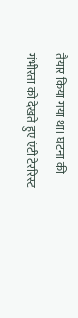तैयार किया गया था। घटना की गंभीरता को देखते हुए एंटी टेररिस्ट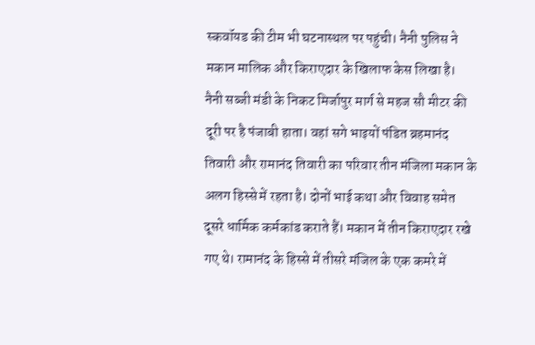स्कवॉयड की टीम भी घटनास्थल पर पहुंची। नैनी पुलिस ने मकान मालिक और किराएदार के खिलाफ केस लिखा है।
नैनी सब्जी मंडी के निकट मिर्जापुर मार्ग से महज सौ मीटर की दूरी पर है पंजाबी हाता। वहां सगे भाइयों पंडित ब्रहमानंद तिवारी और रामानंद तिवारी का परिवार तीन मंजिला मकान के अलग हिस्से में रहता है। दोनों भाई कथा और विवाह समेत दूसरे धार्मिक कर्मकांड कराते हैं। मकान में तीन किराएदार रखे गए थे। रामानंद के हिस्से में तीसरे मंजिल के एक कमरे में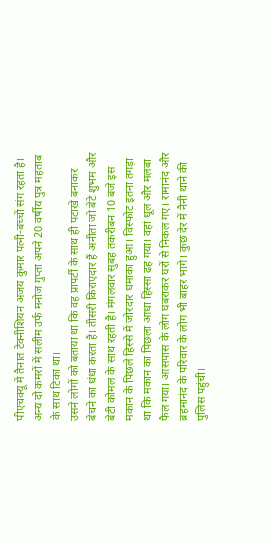पीएचक्यू में तैनात टेक्नीशियन अजय कुमार पत्नी-बच्चों संग रहता है। अन्य दो कमरों में सलीम उर्फ मनोज गुप्ता अपने 20 वर्षीय पुत्र महताब के साथ टिका था।
उसने लोगों को बताया था कि वह प्रापर्टी के साथ ही पटाखे बनाकर बेचने का धंधा करता है। तीसरी किराएदार हैं अनीता जो बेटे शुभम और बेटी कोमल के साथ रहती है। मंगलवार सुबह तकरीबन 10 बजे इस मकान के पिछले हिस्से में जोरदार धमाका हुआ। विस्फोट इतना तगड़ा था कि मकान का पिछला आधा हिस्सा ढह गया। वहां धूल और मलबा फैल गया। आसपास के लोग घबराकर घरों से निकल गए। रामानंद और ब्रहमानंद के परिवार के लोग भी बाहर भागे। कुछ देर में नैनी थाने की पुलिस पहुंची।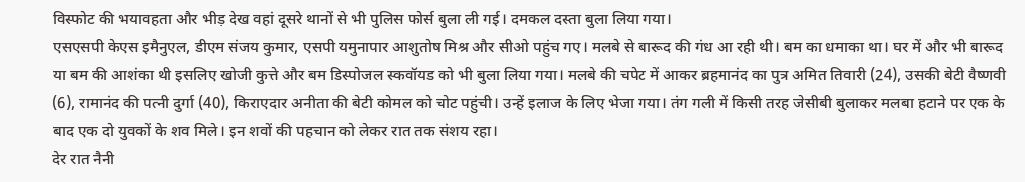विस्फोट की भयावहता और भीड़ देख वहां दूसरे थानों से भी पुलिस फोर्स बुला ली गई। दमकल दस्ता बुला लिया गया।
एसएसपी केएस इमैनुएल, डीएम संजय कुमार, एसपी यमुनापार आशुतोष मिश्र और सीओ पहुंच गए। मलबे से बारूद की गंध आ रही थी। बम का धमाका था। घर में और भी बारूद या बम की आशंका थी इसलिए खोजी कुत्ते और बम डिस्पोजल स्कवॉयड को भी बुला लिया गया। मलबे की चपेट में आकर ब्रहमानंद का पुत्र अमित तिवारी (24), उसकी बेटी वैष्णवी (6), रामानंद की पत्नी दुर्गा (40), किराएदार अनीता की बेटी कोमल को चोट पहुंची। उन्हें इलाज के लिए भेजा गया। तंग गली में किसी तरह जेसीबी बुलाकर मलबा हटाने पर एक के बाद एक दो युवकों के शव मिले। इन शवों की पहचान को लेकर रात तक संशय रहा।
देर रात नैनी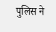पुलिस ने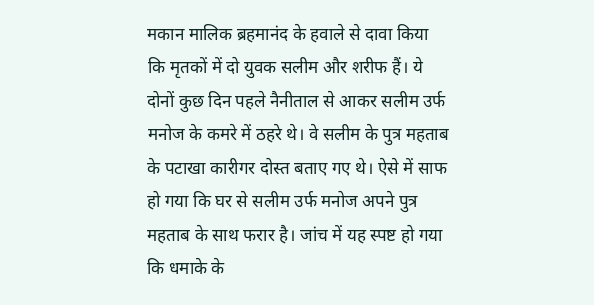मकान मालिक ब्रहमानंद के हवाले से दावा किया कि मृतकों में दो युवक सलीम और शरीफ हैं। ये दोनों कुछ दिन पहले नैनीताल से आकर सलीम उर्फ मनोज के कमरे में ठहरे थे। वे सलीम के पुत्र महताब के पटाखा कारीगर दोस्त बताए गए थे। ऐसे में साफ हो गया कि घर से सलीम उर्फ मनोज अपने पुत्र महताब के साथ फरार है। जांच में यह स्पष्ट हो गया कि धमाके के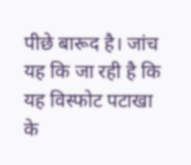पीछे बारूद है। जांच यह कि जा रही है कि यह विस्फोट पटाखा के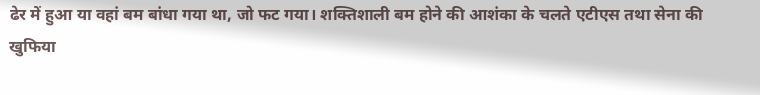ढेर में हुआ या वहां बम बांधा गया था, जो फट गया। शक्तिशाली बम होने की आशंका के चलते एटीएस तथा सेना की खुफिया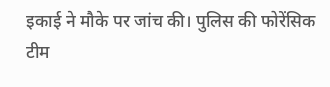इकाई ने मौके पर जांच की। पुलिस की फोरेंसिक टीम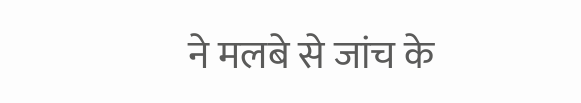ने मलबे से जांच के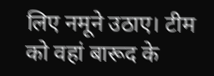लिए नमूने उठाए। टीम को वहां बारूद के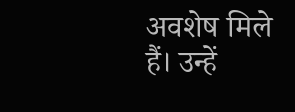अवशेष मिले हैं। उन्हें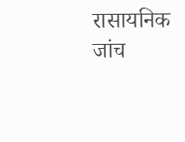रासायनिक जांच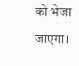को भेजा जाएगा।